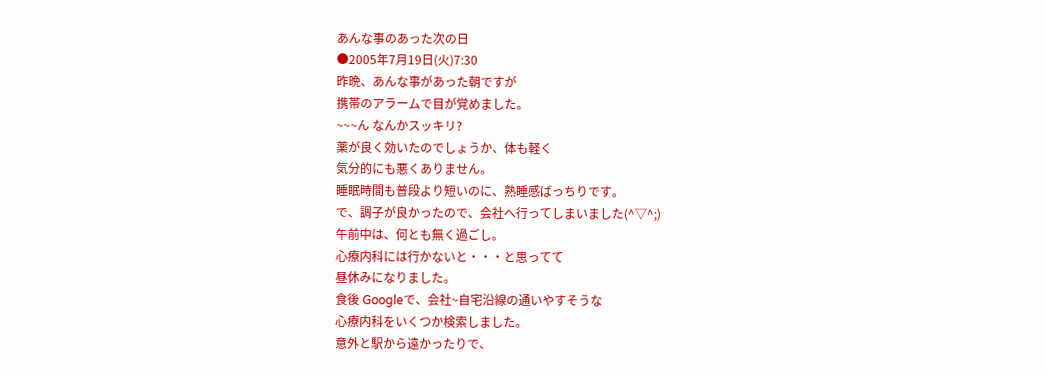あんな事のあった次の日
●2005年7月19日(火)7:30
昨晩、あんな事があった朝ですが
携帯のアラームで目が覚めました。
~~~ん なんかスッキリ?
薬が良く効いたのでしょうか、体も軽く
気分的にも悪くありません。
睡眠時間も普段より短いのに、熟睡感ばっちりです。
で、調子が良かったので、会社へ行ってしまいました(^▽^;)
午前中は、何とも無く過ごし。
心療内科には行かないと・・・と思ってて
昼休みになりました。
食後 Googleで、会社~自宅沿線の通いやすそうな
心療内科をいくつか検索しました。
意外と駅から遠かったりで、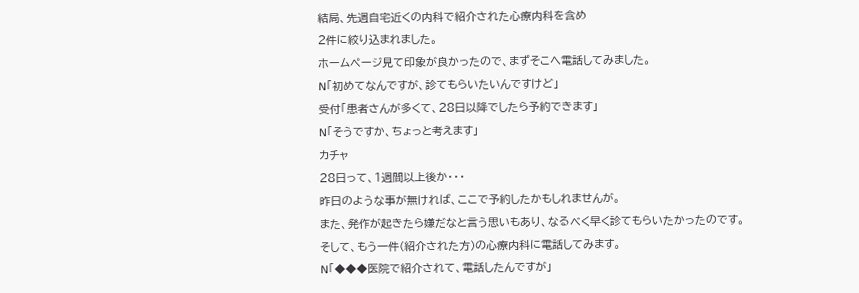結局、先週自宅近くの内科で紹介された心療内科を含め
2件に絞り込まれました。
ホームページ見て印象が良かったので、まずそこへ電話してみました。
N「初めてなんですが、診てもらいたいんですけど」
受付「患者さんが多くて、28日以降でしたら予約できます」
N「そうですか、ちょっと考えます」
カチャ
28日って、1週間以上後か・・・
昨日のような事が無ければ、ここで予約したかもしれませんが。
また、発作が起きたら嫌だなと言う思いもあり、なるべく早く診てもらいたかったのです。
そして、もう一件(紹介された方)の心療内科に電話してみます。
N「◆◆◆医院で紹介されて、電話したんですが」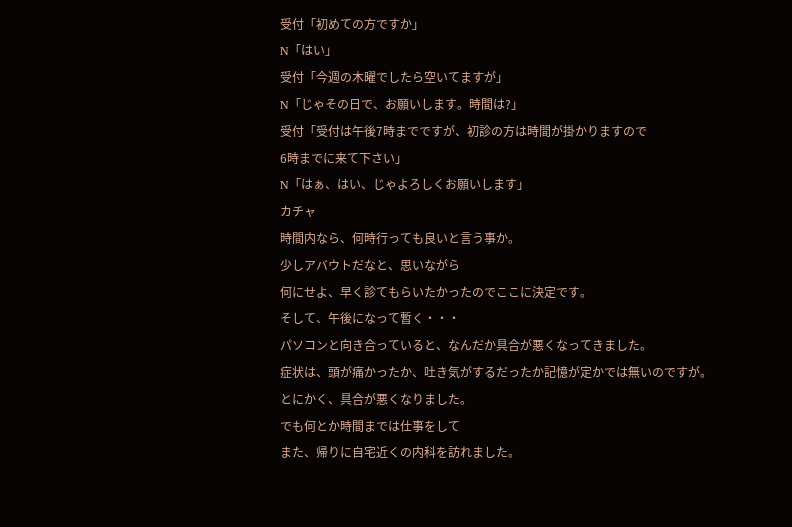受付「初めての方ですか」
N「はい」
受付「今週の木曜でしたら空いてますが」
N「じゃその日で、お願いします。時間は?」
受付「受付は午後7時までですが、初診の方は時間が掛かりますので
6時までに来て下さい」
N「はぁ、はい、じゃよろしくお願いします」
カチャ
時間内なら、何時行っても良いと言う事か。
少しアバウトだなと、思いながら
何にせよ、早く診てもらいたかったのでここに決定です。
そして、午後になって暫く・・・
パソコンと向き合っていると、なんだか具合が悪くなってきました。
症状は、頭が痛かったか、吐き気がするだったか記憶が定かでは無いのですが。
とにかく、具合が悪くなりました。
でも何とか時間までは仕事をして
また、帰りに自宅近くの内科を訪れました。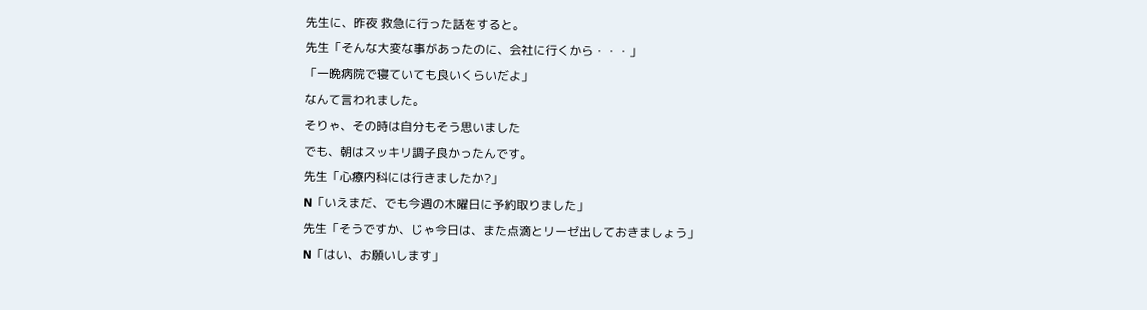先生に、昨夜 救急に行った話をすると。
先生「そんな大変な事があったのに、会社に行くから・・・」
「一晩病院で寝ていても良いくらいだよ」
なんて言われました。
そりゃ、その時は自分もそう思いました
でも、朝はスッキリ調子良かったんです。
先生「心療内科には行きましたか?」
N「いえまだ、でも今週の木曜日に予約取りました」
先生「そうですか、じゃ今日は、また点滴とリーゼ出しておきましょう」
N「はい、お願いします」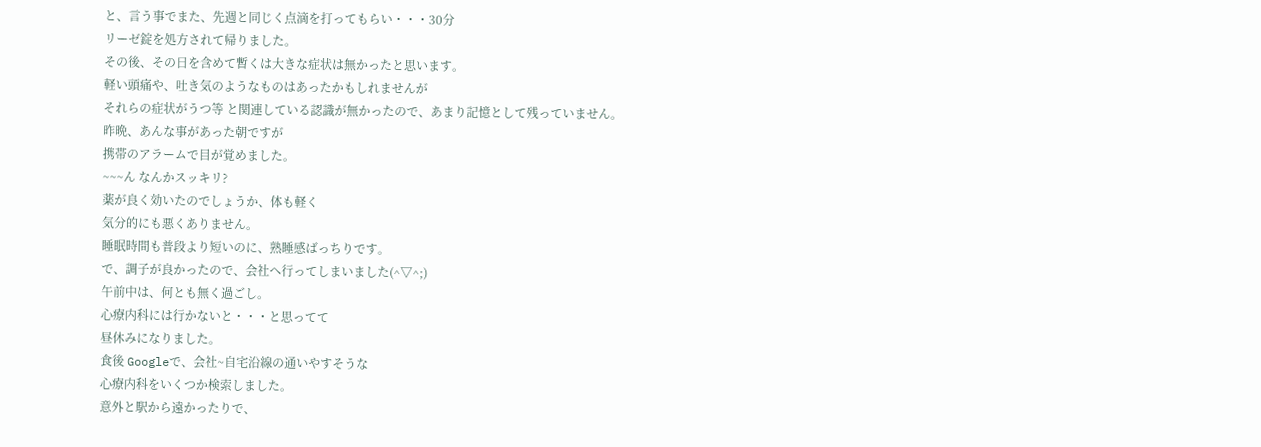と、言う事でまた、先週と同じく点滴を打ってもらい・・・30分
リーゼ錠を処方されて帰りました。
その後、その日を含めて暫くは大きな症状は無かったと思います。
軽い頭痛や、吐き気のようなものはあったかもしれませんが
それらの症状がうつ等 と関連している認識が無かったので、あまり記憶として残っていません。
昨晩、あんな事があった朝ですが
携帯のアラームで目が覚めました。
~~~ん なんかスッキリ?
薬が良く効いたのでしょうか、体も軽く
気分的にも悪くありません。
睡眠時間も普段より短いのに、熟睡感ばっちりです。
で、調子が良かったので、会社へ行ってしまいました(^▽^;)
午前中は、何とも無く過ごし。
心療内科には行かないと・・・と思ってて
昼休みになりました。
食後 Googleで、会社~自宅沿線の通いやすそうな
心療内科をいくつか検索しました。
意外と駅から遠かったりで、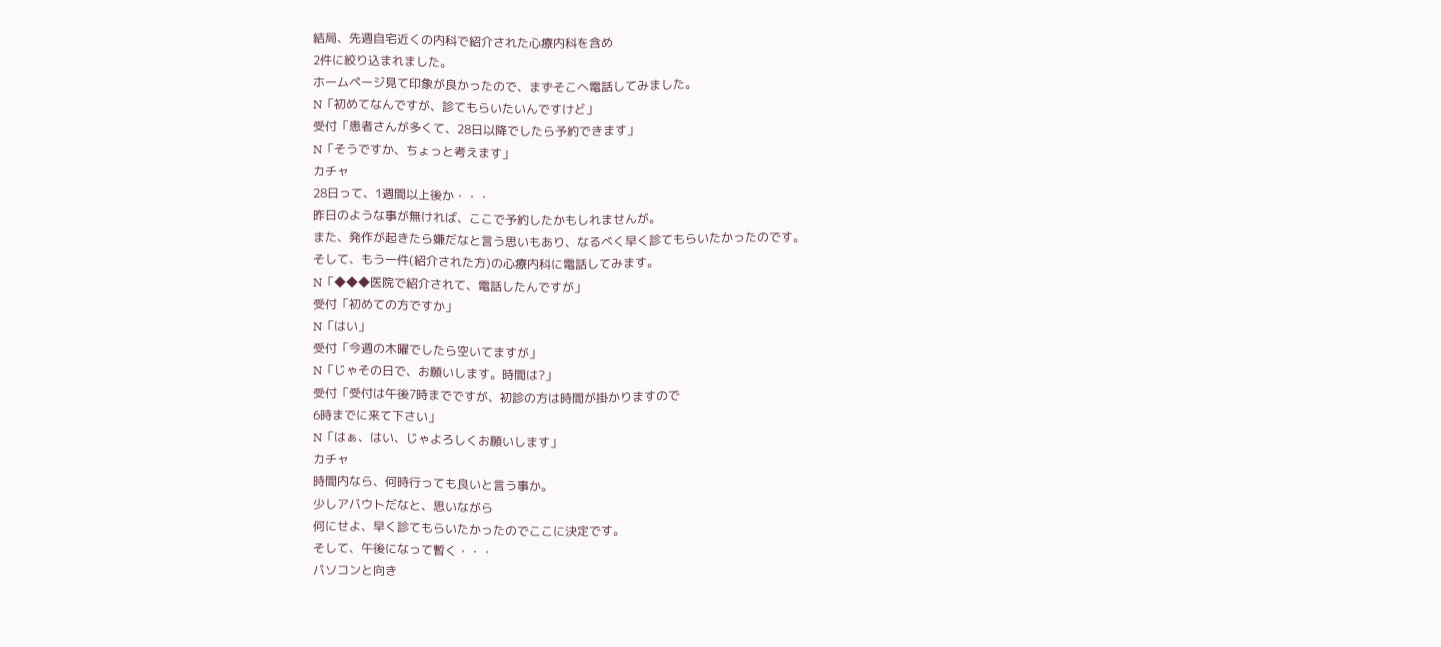結局、先週自宅近くの内科で紹介された心療内科を含め
2件に絞り込まれました。
ホームページ見て印象が良かったので、まずそこへ電話してみました。
N「初めてなんですが、診てもらいたいんですけど」
受付「患者さんが多くて、28日以降でしたら予約できます」
N「そうですか、ちょっと考えます」
カチャ
28日って、1週間以上後か・・・
昨日のような事が無ければ、ここで予約したかもしれませんが。
また、発作が起きたら嫌だなと言う思いもあり、なるべく早く診てもらいたかったのです。
そして、もう一件(紹介された方)の心療内科に電話してみます。
N「◆◆◆医院で紹介されて、電話したんですが」
受付「初めての方ですか」
N「はい」
受付「今週の木曜でしたら空いてますが」
N「じゃその日で、お願いします。時間は?」
受付「受付は午後7時までですが、初診の方は時間が掛かりますので
6時までに来て下さい」
N「はぁ、はい、じゃよろしくお願いします」
カチャ
時間内なら、何時行っても良いと言う事か。
少しアバウトだなと、思いながら
何にせよ、早く診てもらいたかったのでここに決定です。
そして、午後になって暫く・・・
パソコンと向き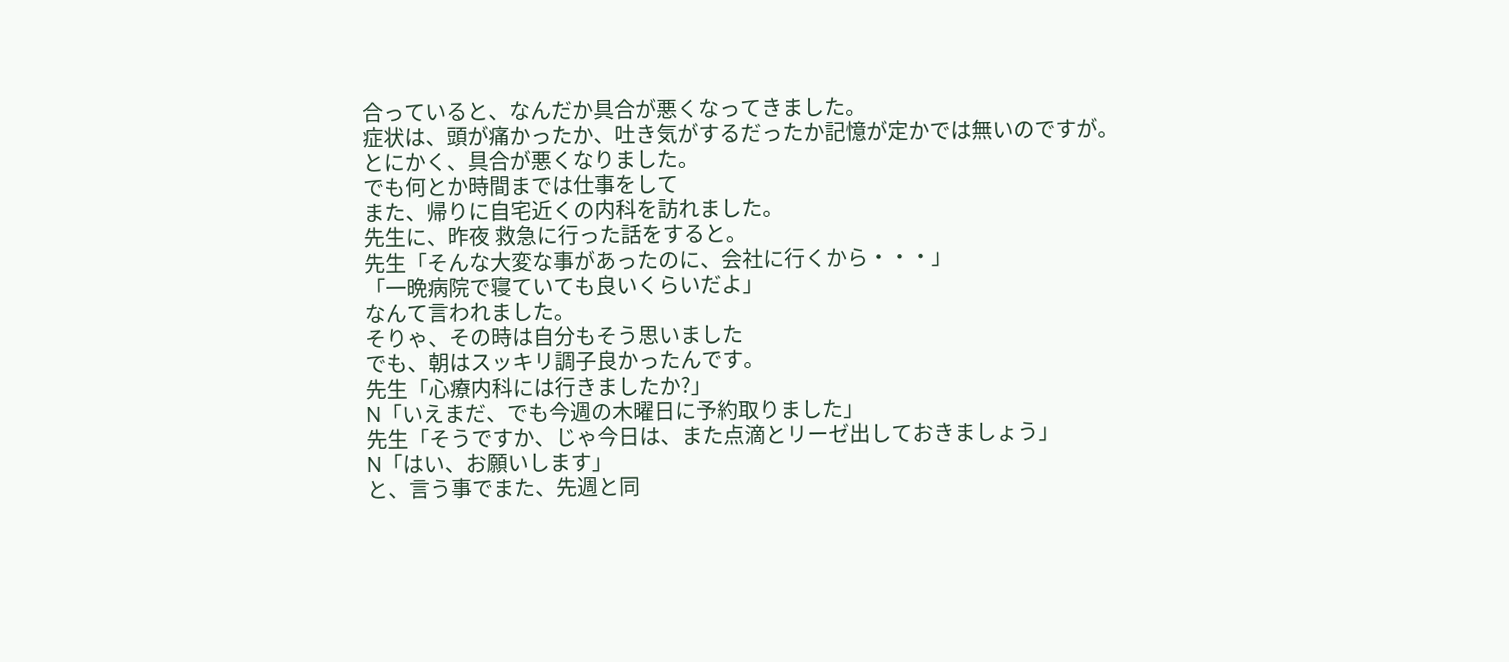合っていると、なんだか具合が悪くなってきました。
症状は、頭が痛かったか、吐き気がするだったか記憶が定かでは無いのですが。
とにかく、具合が悪くなりました。
でも何とか時間までは仕事をして
また、帰りに自宅近くの内科を訪れました。
先生に、昨夜 救急に行った話をすると。
先生「そんな大変な事があったのに、会社に行くから・・・」
「一晩病院で寝ていても良いくらいだよ」
なんて言われました。
そりゃ、その時は自分もそう思いました
でも、朝はスッキリ調子良かったんです。
先生「心療内科には行きましたか?」
N「いえまだ、でも今週の木曜日に予約取りました」
先生「そうですか、じゃ今日は、また点滴とリーゼ出しておきましょう」
N「はい、お願いします」
と、言う事でまた、先週と同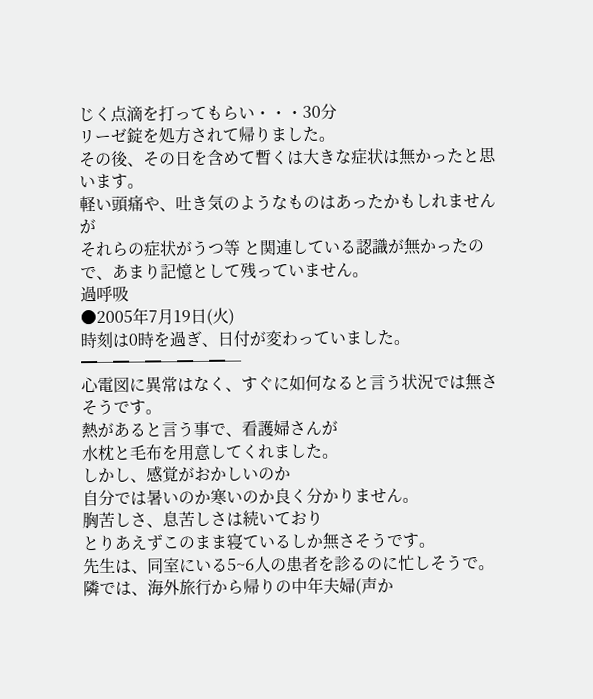じく点滴を打ってもらい・・・30分
リーゼ錠を処方されて帰りました。
その後、その日を含めて暫くは大きな症状は無かったと思います。
軽い頭痛や、吐き気のようなものはあったかもしれませんが
それらの症状がうつ等 と関連している認識が無かったので、あまり記憶として残っていません。
過呼吸
●2005年7月19日(火)
時刻は0時を過ぎ、日付が変わっていました。
━─━─━─━─━─
心電図に異常はなく、すぐに如何なると言う状況では無さそうです。
熱があると言う事で、看護婦さんが
水枕と毛布を用意してくれました。
しかし、感覚がおかしいのか
自分では暑いのか寒いのか良く分かりません。
胸苦しさ、息苦しさは続いており
とりあえずこのまま寝ているしか無さそうです。
先生は、同室にいる5~6人の患者を診るのに忙しそうで。
隣では、海外旅行から帰りの中年夫婦(声か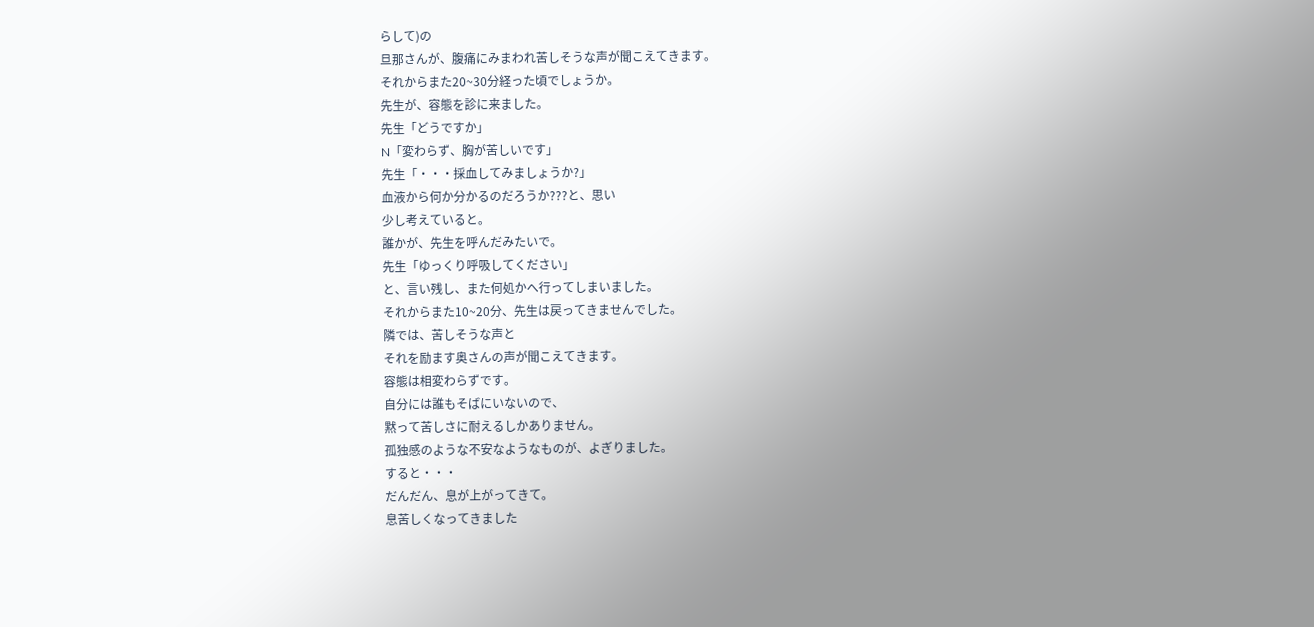らして)の
旦那さんが、腹痛にみまわれ苦しそうな声が聞こえてきます。
それからまた20~30分経った頃でしょうか。
先生が、容態を診に来ました。
先生「どうですか」
N「変わらず、胸が苦しいです」
先生「・・・採血してみましょうか?」
血液から何か分かるのだろうか???と、思い
少し考えていると。
誰かが、先生を呼んだみたいで。
先生「ゆっくり呼吸してください」
と、言い残し、また何処かへ行ってしまいました。
それからまた10~20分、先生は戻ってきませんでした。
隣では、苦しそうな声と
それを励ます奥さんの声が聞こえてきます。
容態は相変わらずです。
自分には誰もそばにいないので、
黙って苦しさに耐えるしかありません。
孤独感のような不安なようなものが、よぎりました。
すると・・・
だんだん、息が上がってきて。
息苦しくなってきました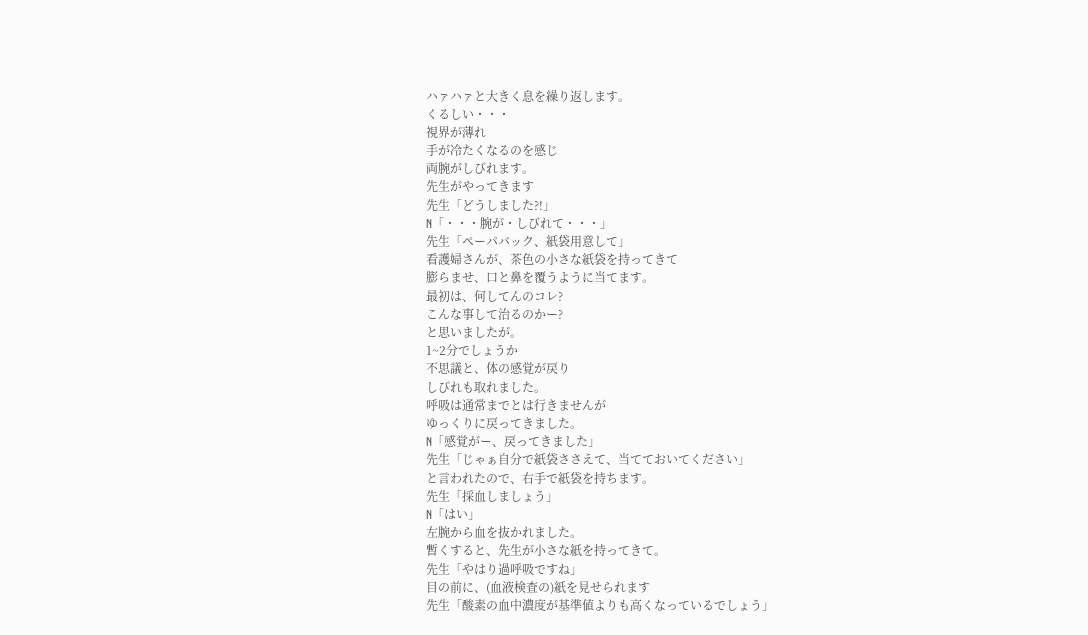ハァハァと大きく息を繰り返します。
くるしい・・・
視界が薄れ
手が冷たくなるのを感じ
両腕がしびれます。
先生がやってきます
先生「どうしました?!」
N「・・・腕が・しびれて・・・」
先生「ペーパバック、紙袋用意して」
看護婦さんが、茶色の小さな紙袋を持ってきて
膨らませ、口と鼻を覆うように当てます。
最初は、何してんのコレ?
こんな事して治るのかー?
と思いましたが。
1~2分でしょうか
不思議と、体の感覚が戻り
しびれも取れました。
呼吸は通常までとは行きませんが
ゆっくりに戻ってきました。
N「感覚がー、戻ってきました」
先生「じゃぁ自分で紙袋ささえて、当てておいてください」
と言われたので、右手で紙袋を持ちます。
先生「採血しましょう」
N「はい」
左腕から血を抜かれました。
暫くすると、先生が小さな紙を持ってきて。
先生「やはり過呼吸ですね」
目の前に、(血液検査の)紙を見せられます
先生「酸素の血中濃度が基準値よりも高くなっているでしょう」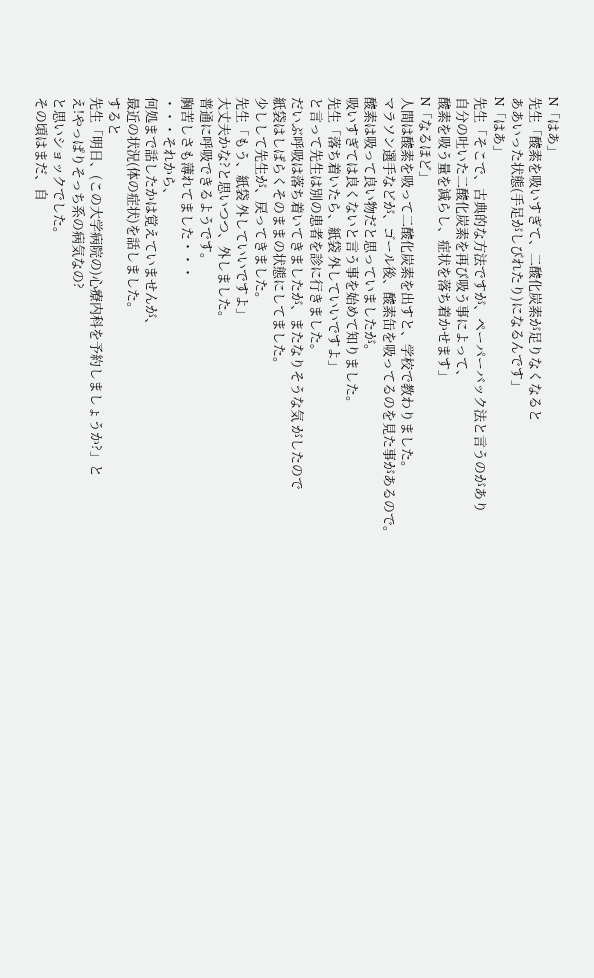N「はあ」
先生「酸素を吸いすぎて、二酸化炭素が足りなくなると
ああいった状態(手足がしびれたり)になるんです」
N「はあ」
先生「そこで、古典的な方法ですが、ペーパーバック法と言うのがあり
自分の吐いた二酸化炭素を再び吸う事によって、
酸素を吸う量を減らし、症状を落ち着かせます」
N「なるほど」
人間は酸素を吸って二酸化炭素を出すと、学校で教わりました。
マラソン選手などが、ゴール後、酸素缶を吸ってるのを見た事があるので。
酸素は吸って良い物だと思っていましたが。
吸いすぎては良くないと言う事を始めて知りました。
先生「落ち着いたら、紙袋 外していいですよ」
と言って先生は別の患者を診に行きました。
だいぶ呼吸は落ち着いてきましたが、またなりそうな気 がしたので
紙袋はしばらくそのままの状態にしてました。
少しして先生が、戻ってきました。
先生「もう、紙袋 外していいですよ」
大丈夫かな?と思いつつ、外しました。
普通に呼吸できるようです。
胸苦しさも薄れてました・・・
・・・それから、
何処まで話したかは覚えていませんが、
最近の状況(体の症状)を話しました。
すると
先生「明日、(この大学病院の)心療内科を予約しましょうか?」と
え!やっぱりそっち系の病気なの?
と思いショックでした。
その頃はまだ、自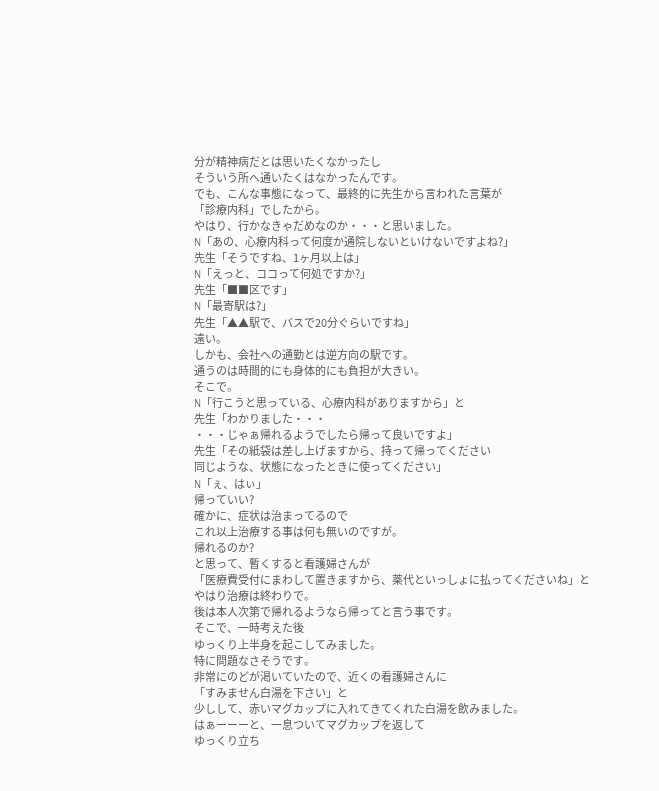分が精神病だとは思いたくなかったし
そういう所へ通いたくはなかったんです。
でも、こんな事態になって、最終的に先生から言われた言葉が
「診療内科」でしたから。
やはり、行かなきゃだめなのか・・・と思いました。
N「あの、心療内科って何度か通院しないといけないですよね?」
先生「そうですね、1ヶ月以上は」
N「えっと、ココって何処ですか?」
先生「■■区です」
N「最寄駅は?」
先生「▲▲駅で、バスで20分ぐらいですね」
遠い。
しかも、会社への通勤とは逆方向の駅です。
通うのは時間的にも身体的にも負担が大きい。
そこで。
N「行こうと思っている、心療内科がありますから」と
先生「わかりました・・・
・・・じゃぁ帰れるようでしたら帰って良いですよ」
先生「その紙袋は差し上げますから、持って帰ってください
同じような、状態になったときに使ってください」
N「ぇ、はぃ」
帰っていい?
確かに、症状は治まってるので
これ以上治療する事は何も無いのですが。
帰れるのか?
と思って、暫くすると看護婦さんが
「医療費受付にまわして置きますから、薬代といっしょに払ってくださいね」と
やはり治療は終わりで。
後は本人次第で帰れるようなら帰ってと言う事です。
そこで、一時考えた後
ゆっくり上半身を起こしてみました。
特に問題なさそうです。
非常にのどが渇いていたので、近くの看護婦さんに
「すみません白湯を下さい」と
少しして、赤いマグカップに入れてきてくれた白湯を飲みました。
はぁーーーと、一息ついてマグカップを返して
ゆっくり立ち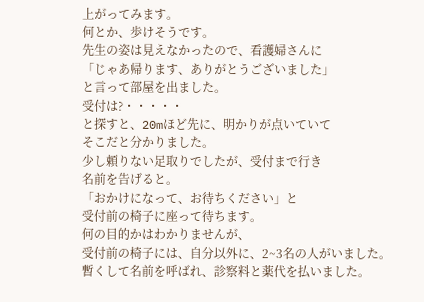上がってみます。
何とか、歩けそうです。
先生の姿は見えなかったので、看護婦さんに
「じゃあ帰ります、ありがとうございました」
と言って部屋を出ました。
受付は?・・・・・
と探すと、20mほど先に、明かりが点いていて
そこだと分かりました。
少し頼りない足取りでしたが、受付まで行き
名前を告げると。
「おかけになって、お待ちください」と
受付前の椅子に座って待ちます。
何の目的かはわかりませんが、
受付前の椅子には、自分以外に、2~3名の人がいました。
暫くして名前を呼ばれ、診察料と薬代を払いました。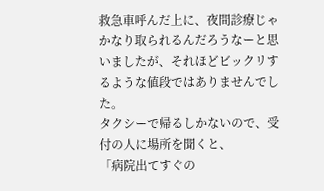救急車呼んだ上に、夜間診療じゃかなり取られるんだろうなーと思いましたが、それほどビックリするような値段ではありませんでした。
タクシーで帰るしかないので、受付の人に場所を聞くと、
「病院出てすぐの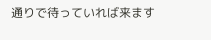通りで待っていれば来ます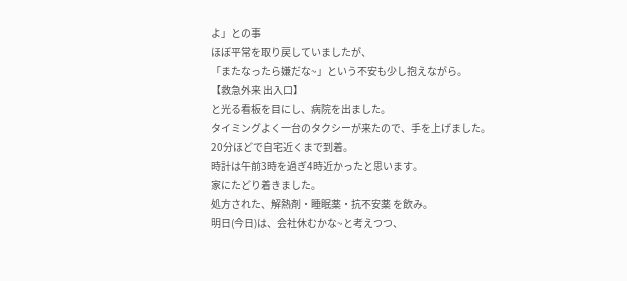よ」との事
ほぼ平常を取り戻していましたが、
「またなったら嫌だな~」という不安も少し抱えながら。
【救急外来 出入口】
と光る看板を目にし、病院を出ました。
タイミングよく一台のタクシーが来たので、手を上げました。
20分ほどで自宅近くまで到着。
時計は午前3時を過ぎ4時近かったと思います。
家にたどり着きました。
処方された、解熱剤・睡眠薬・抗不安薬 を飲み。
明日(今日)は、会社休むかな~と考えつつ、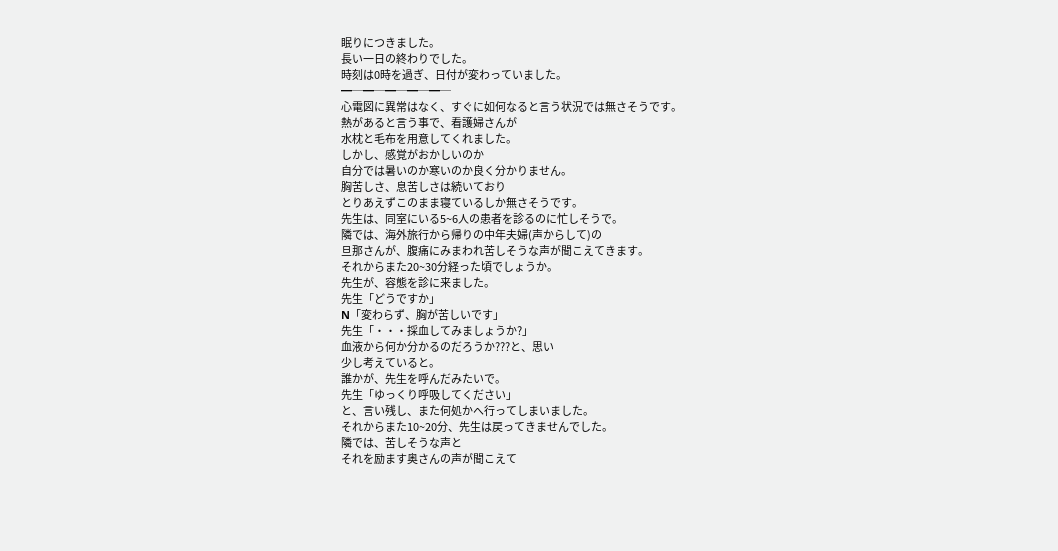眠りにつきました。
長い一日の終わりでした。
時刻は0時を過ぎ、日付が変わっていました。
━─━─━─━─━─
心電図に異常はなく、すぐに如何なると言う状況では無さそうです。
熱があると言う事で、看護婦さんが
水枕と毛布を用意してくれました。
しかし、感覚がおかしいのか
自分では暑いのか寒いのか良く分かりません。
胸苦しさ、息苦しさは続いており
とりあえずこのまま寝ているしか無さそうです。
先生は、同室にいる5~6人の患者を診るのに忙しそうで。
隣では、海外旅行から帰りの中年夫婦(声からして)の
旦那さんが、腹痛にみまわれ苦しそうな声が聞こえてきます。
それからまた20~30分経った頃でしょうか。
先生が、容態を診に来ました。
先生「どうですか」
N「変わらず、胸が苦しいです」
先生「・・・採血してみましょうか?」
血液から何か分かるのだろうか???と、思い
少し考えていると。
誰かが、先生を呼んだみたいで。
先生「ゆっくり呼吸してください」
と、言い残し、また何処かへ行ってしまいました。
それからまた10~20分、先生は戻ってきませんでした。
隣では、苦しそうな声と
それを励ます奥さんの声が聞こえて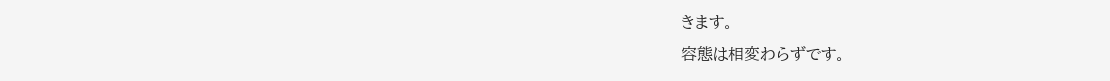きます。
容態は相変わらずです。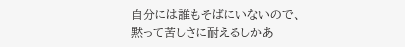自分には誰もそばにいないので、
黙って苦しさに耐えるしかあ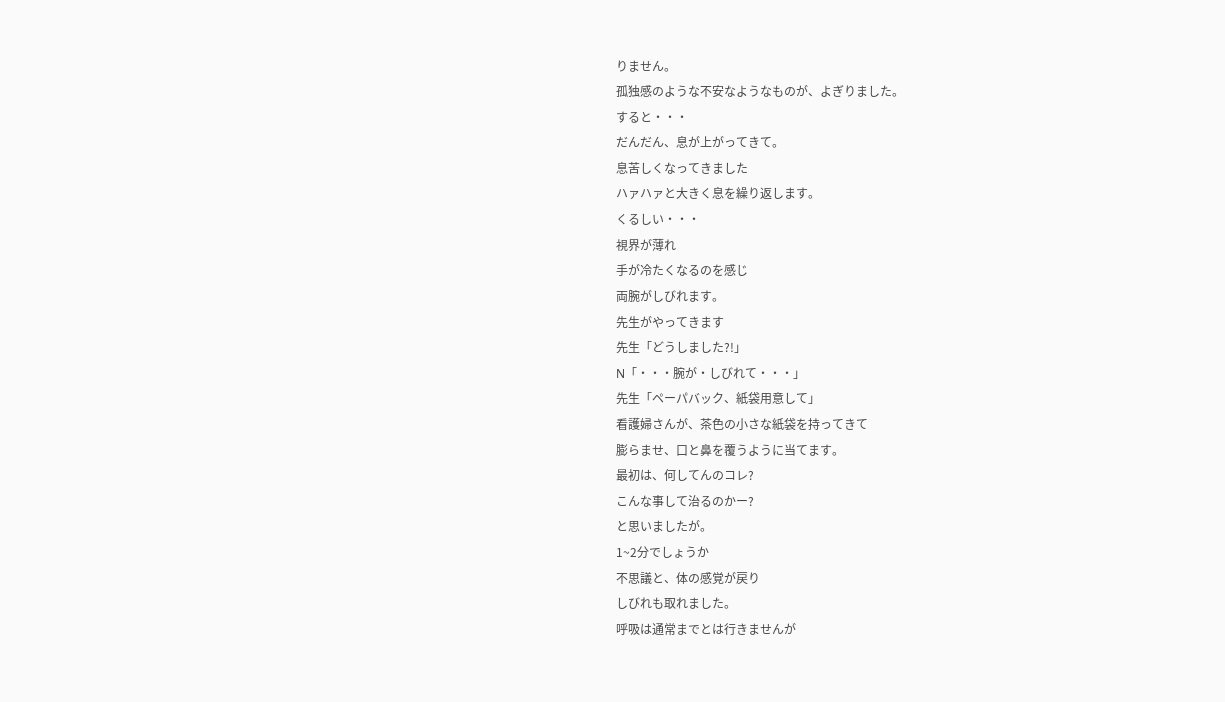りません。
孤独感のような不安なようなものが、よぎりました。
すると・・・
だんだん、息が上がってきて。
息苦しくなってきました
ハァハァと大きく息を繰り返します。
くるしい・・・
視界が薄れ
手が冷たくなるのを感じ
両腕がしびれます。
先生がやってきます
先生「どうしました?!」
N「・・・腕が・しびれて・・・」
先生「ペーパバック、紙袋用意して」
看護婦さんが、茶色の小さな紙袋を持ってきて
膨らませ、口と鼻を覆うように当てます。
最初は、何してんのコレ?
こんな事して治るのかー?
と思いましたが。
1~2分でしょうか
不思議と、体の感覚が戻り
しびれも取れました。
呼吸は通常までとは行きませんが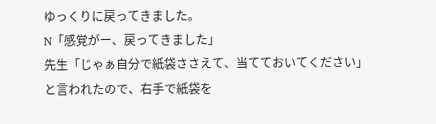ゆっくりに戻ってきました。
N「感覚がー、戻ってきました」
先生「じゃぁ自分で紙袋ささえて、当てておいてください」
と言われたので、右手で紙袋を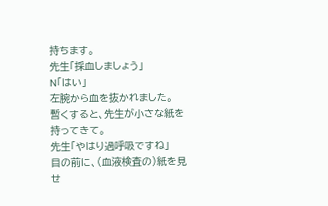持ちます。
先生「採血しましょう」
N「はい」
左腕から血を抜かれました。
暫くすると、先生が小さな紙を持ってきて。
先生「やはり過呼吸ですね」
目の前に、(血液検査の)紙を見せ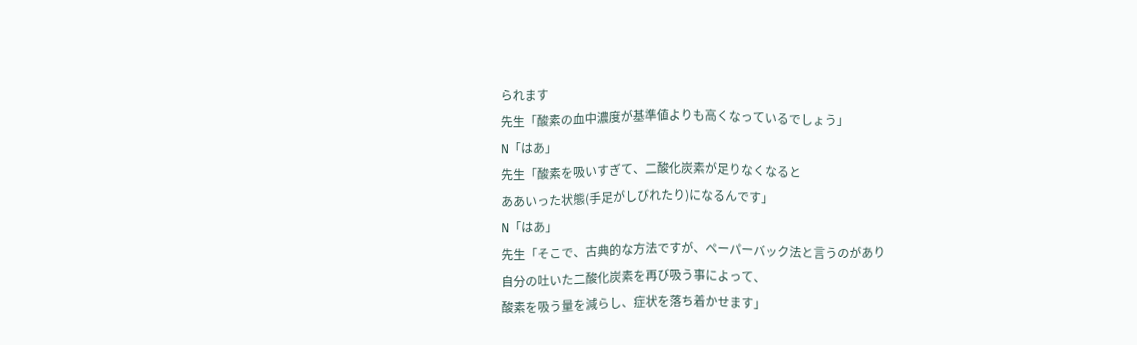られます
先生「酸素の血中濃度が基準値よりも高くなっているでしょう」
N「はあ」
先生「酸素を吸いすぎて、二酸化炭素が足りなくなると
ああいった状態(手足がしびれたり)になるんです」
N「はあ」
先生「そこで、古典的な方法ですが、ペーパーバック法と言うのがあり
自分の吐いた二酸化炭素を再び吸う事によって、
酸素を吸う量を減らし、症状を落ち着かせます」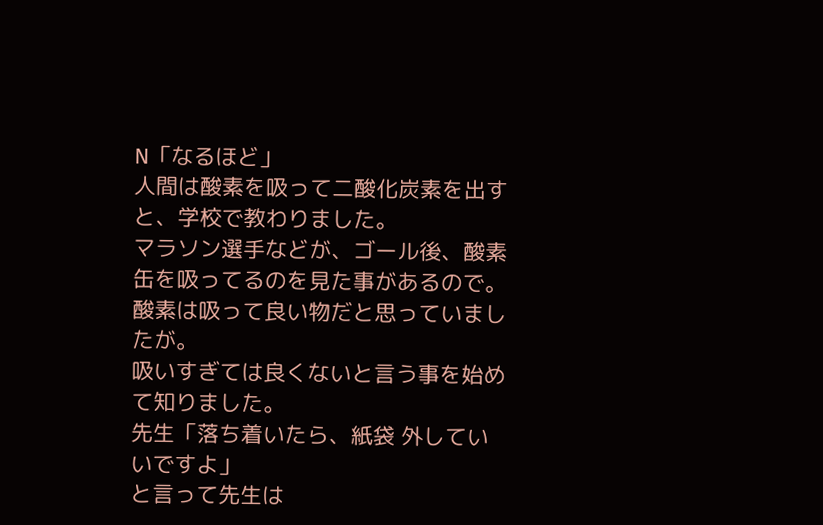N「なるほど」
人間は酸素を吸って二酸化炭素を出すと、学校で教わりました。
マラソン選手などが、ゴール後、酸素缶を吸ってるのを見た事があるので。
酸素は吸って良い物だと思っていましたが。
吸いすぎては良くないと言う事を始めて知りました。
先生「落ち着いたら、紙袋 外していいですよ」
と言って先生は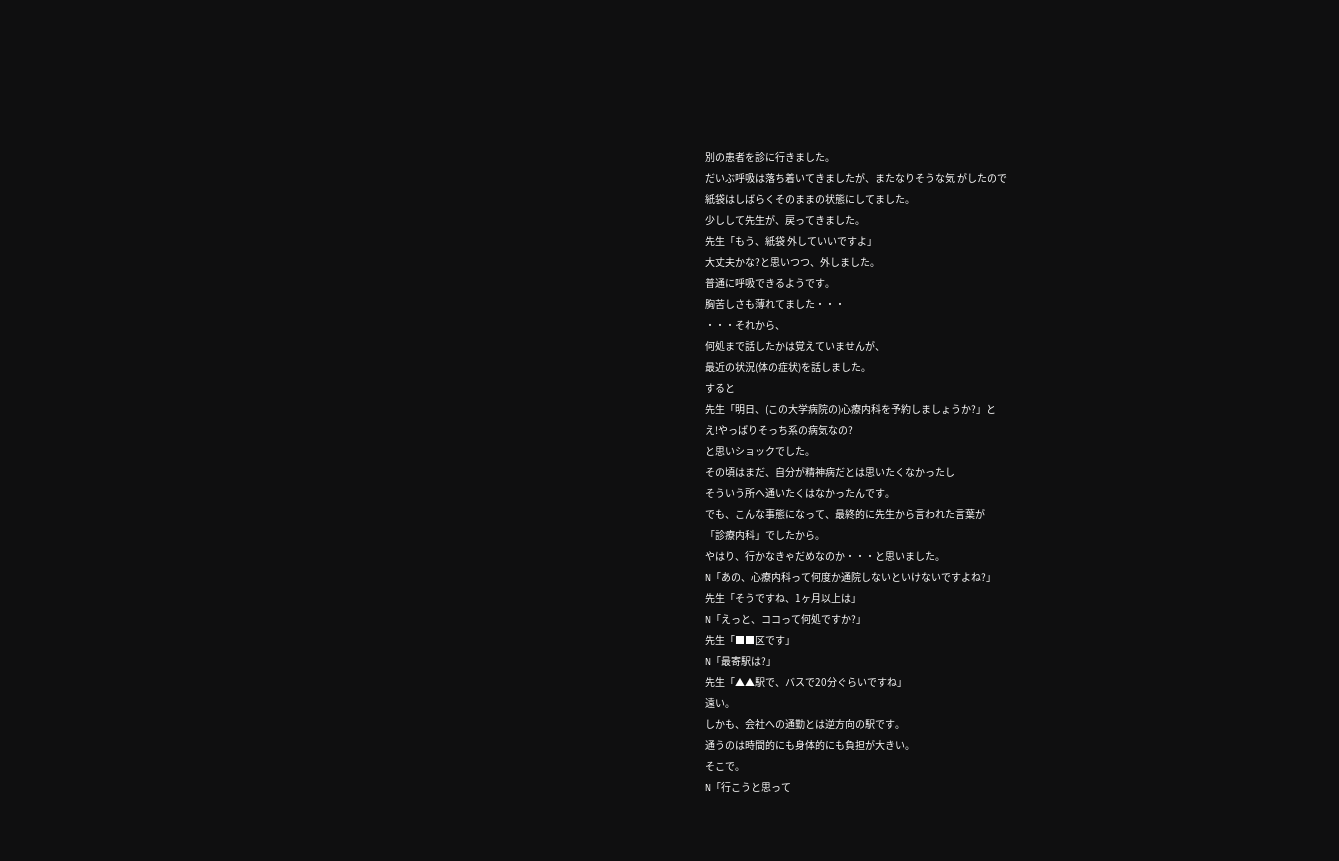別の患者を診に行きました。
だいぶ呼吸は落ち着いてきましたが、またなりそうな気 がしたので
紙袋はしばらくそのままの状態にしてました。
少しして先生が、戻ってきました。
先生「もう、紙袋 外していいですよ」
大丈夫かな?と思いつつ、外しました。
普通に呼吸できるようです。
胸苦しさも薄れてました・・・
・・・それから、
何処まで話したかは覚えていませんが、
最近の状況(体の症状)を話しました。
すると
先生「明日、(この大学病院の)心療内科を予約しましょうか?」と
え!やっぱりそっち系の病気なの?
と思いショックでした。
その頃はまだ、自分が精神病だとは思いたくなかったし
そういう所へ通いたくはなかったんです。
でも、こんな事態になって、最終的に先生から言われた言葉が
「診療内科」でしたから。
やはり、行かなきゃだめなのか・・・と思いました。
N「あの、心療内科って何度か通院しないといけないですよね?」
先生「そうですね、1ヶ月以上は」
N「えっと、ココって何処ですか?」
先生「■■区です」
N「最寄駅は?」
先生「▲▲駅で、バスで20分ぐらいですね」
遠い。
しかも、会社への通勤とは逆方向の駅です。
通うのは時間的にも身体的にも負担が大きい。
そこで。
N「行こうと思って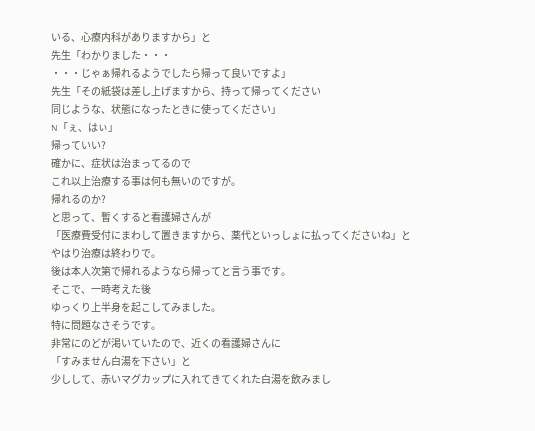いる、心療内科がありますから」と
先生「わかりました・・・
・・・じゃぁ帰れるようでしたら帰って良いですよ」
先生「その紙袋は差し上げますから、持って帰ってください
同じような、状態になったときに使ってください」
N「ぇ、はぃ」
帰っていい?
確かに、症状は治まってるので
これ以上治療する事は何も無いのですが。
帰れるのか?
と思って、暫くすると看護婦さんが
「医療費受付にまわして置きますから、薬代といっしょに払ってくださいね」と
やはり治療は終わりで。
後は本人次第で帰れるようなら帰ってと言う事です。
そこで、一時考えた後
ゆっくり上半身を起こしてみました。
特に問題なさそうです。
非常にのどが渇いていたので、近くの看護婦さんに
「すみません白湯を下さい」と
少しして、赤いマグカップに入れてきてくれた白湯を飲みまし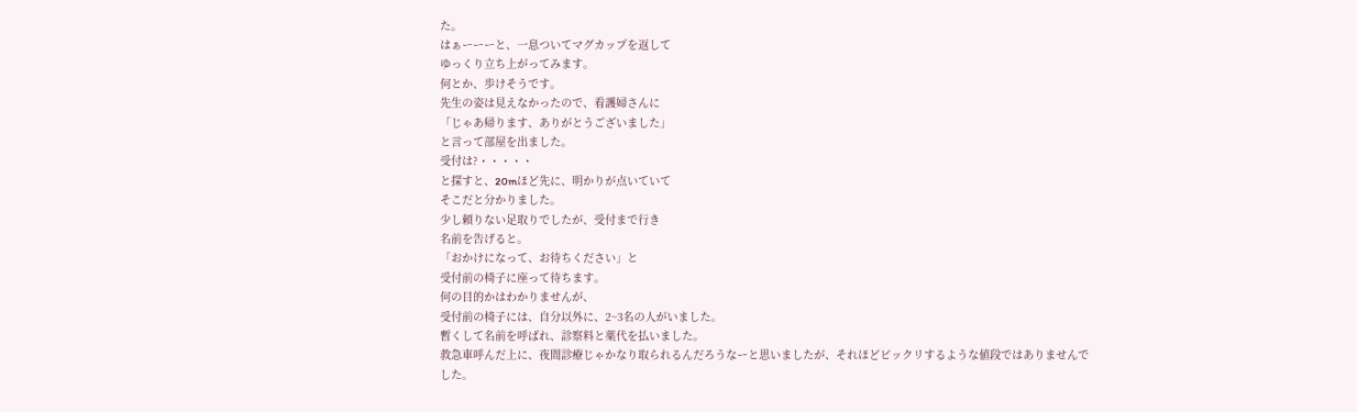た。
はぁーーーと、一息ついてマグカップを返して
ゆっくり立ち上がってみます。
何とか、歩けそうです。
先生の姿は見えなかったので、看護婦さんに
「じゃあ帰ります、ありがとうございました」
と言って部屋を出ました。
受付は?・・・・・
と探すと、20mほど先に、明かりが点いていて
そこだと分かりました。
少し頼りない足取りでしたが、受付まで行き
名前を告げると。
「おかけになって、お待ちください」と
受付前の椅子に座って待ちます。
何の目的かはわかりませんが、
受付前の椅子には、自分以外に、2~3名の人がいました。
暫くして名前を呼ばれ、診察料と薬代を払いました。
救急車呼んだ上に、夜間診療じゃかなり取られるんだろうなーと思いましたが、それほどビックリするような値段ではありませんでした。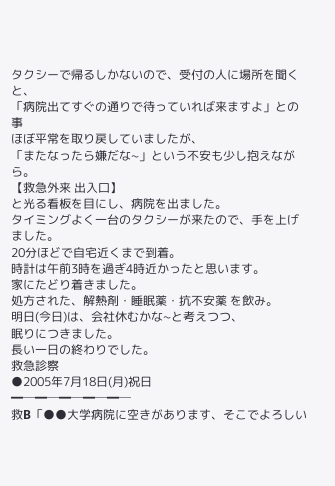タクシーで帰るしかないので、受付の人に場所を聞くと、
「病院出てすぐの通りで待っていれば来ますよ」との事
ほぼ平常を取り戻していましたが、
「またなったら嫌だな~」という不安も少し抱えながら。
【救急外来 出入口】
と光る看板を目にし、病院を出ました。
タイミングよく一台のタクシーが来たので、手を上げました。
20分ほどで自宅近くまで到着。
時計は午前3時を過ぎ4時近かったと思います。
家にたどり着きました。
処方された、解熱剤・睡眠薬・抗不安薬 を飲み。
明日(今日)は、会社休むかな~と考えつつ、
眠りにつきました。
長い一日の終わりでした。
救急診察
●2005年7月18日(月)祝日
━─━─━─━─━─
救B「●●大学病院に空きがあります、そこでよろしい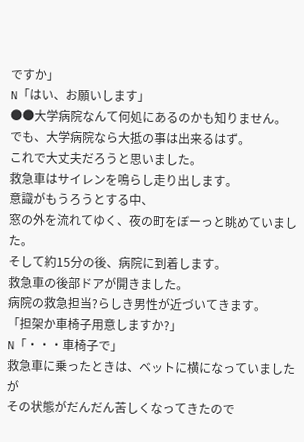ですか」
N「はい、お願いします」
●●大学病院なんて何処にあるのかも知りません。
でも、大学病院なら大抵の事は出来るはず。
これで大丈夫だろうと思いました。
救急車はサイレンを鳴らし走り出します。
意識がもうろうとする中、
窓の外を流れてゆく、夜の町をぼーっと眺めていました。
そして約15分の後、病院に到着します。
救急車の後部ドアが開きました。
病院の救急担当?らしき男性が近づいてきます。
「担架か車椅子用意しますか?」
N「・・・車椅子で」
救急車に乗ったときは、ベットに横になっていましたが
その状態がだんだん苦しくなってきたので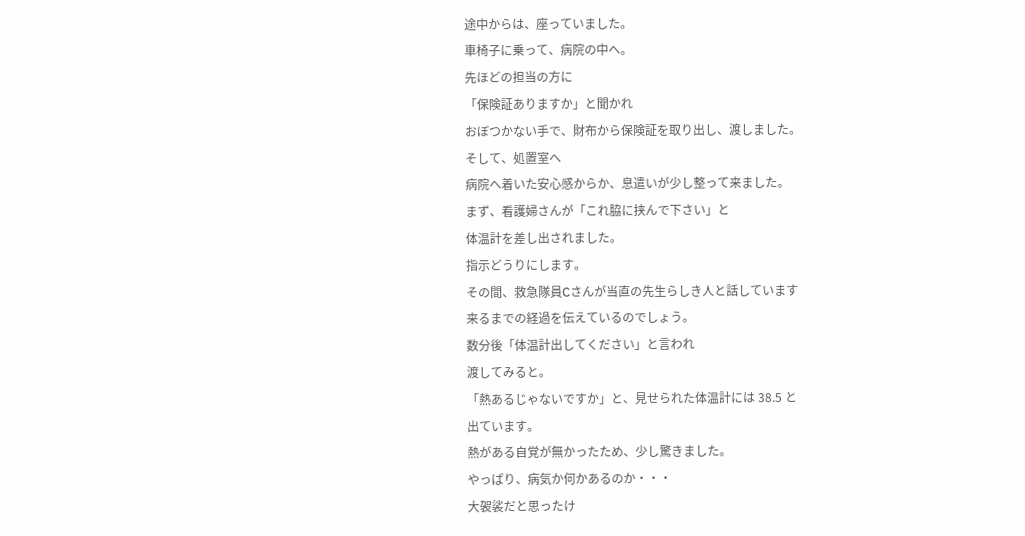途中からは、座っていました。
車椅子に乗って、病院の中へ。
先ほどの担当の方に
「保険証ありますか」と聞かれ
おぼつかない手で、財布から保険証を取り出し、渡しました。
そして、処置室へ
病院へ着いた安心感からか、息遣いが少し整って来ました。
まず、看護婦さんが「これ脇に挟んで下さい」と
体温計を差し出されました。
指示どうりにします。
その間、救急隊員Cさんが当直の先生らしき人と話しています
来るまでの経過を伝えているのでしょう。
数分後「体温計出してください」と言われ
渡してみると。
「熱あるじゃないですか」と、見せられた体温計には 38.5 と
出ています。
熱がある自覚が無かったため、少し驚きました。
やっぱり、病気か何かあるのか・・・
大袈裟だと思ったけ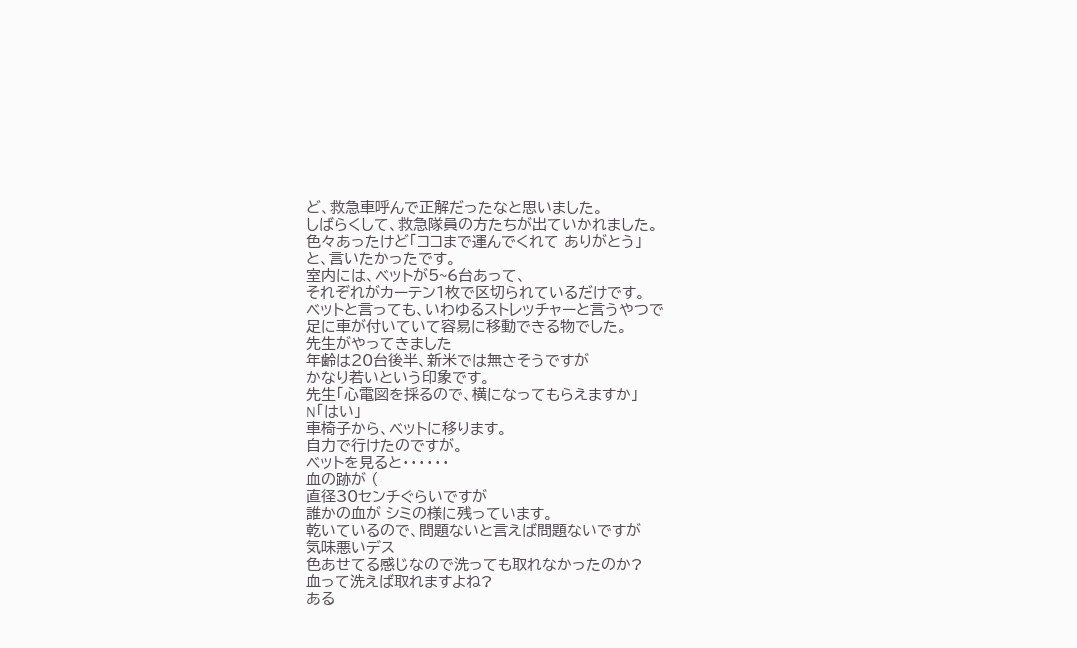ど、救急車呼んで正解だったなと思いました。
しばらくして、救急隊員の方たちが出ていかれました。
色々あったけど「ココまで運んでくれて ありがとう」
と、言いたかったです。
室内には、ベットが5~6台あって、
それぞれがカーテン1枚で区切られているだけです。
ベットと言っても、いわゆるストレッチャーと言うやつで
足に車が付いていて容易に移動できる物でした。
先生がやってきました
年齢は20台後半、新米では無さそうですが
かなり若いという印象です。
先生「心電図を採るので、横になってもらえますか」
N「はい」
車椅子から、ベットに移ります。
自力で行けたのですが。
ベットを見ると・・・・・・
血の跡が (
直径30センチぐらいですが
誰かの血が シミの様に残っています。
乾いているので、問題ないと言えば問題ないですが
気味悪いデス
色あせてる感じなので洗っても取れなかったのか?
血って洗えば取れますよね?
ある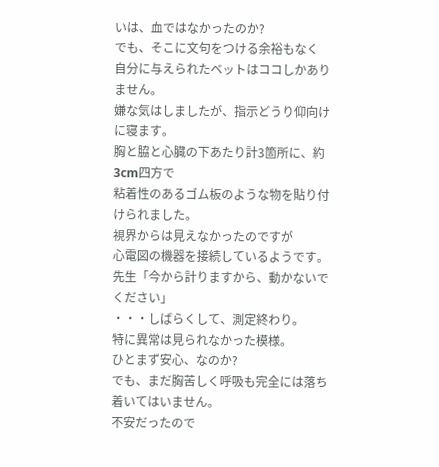いは、血ではなかったのか?
でも、そこに文句をつける余裕もなく
自分に与えられたベットはココしかありません。
嫌な気はしましたが、指示どうり仰向けに寝ます。
胸と脇と心臓の下あたり計3箇所に、約3cm四方で
粘着性のあるゴム板のような物を貼り付けられました。
視界からは見えなかったのですが
心電図の機器を接続しているようです。
先生「今から計りますから、動かないでください」
・・・しばらくして、測定終わり。
特に異常は見られなかった模様。
ひとまず安心、なのか?
でも、まだ胸苦しく呼吸も完全には落ち着いてはいません。
不安だったので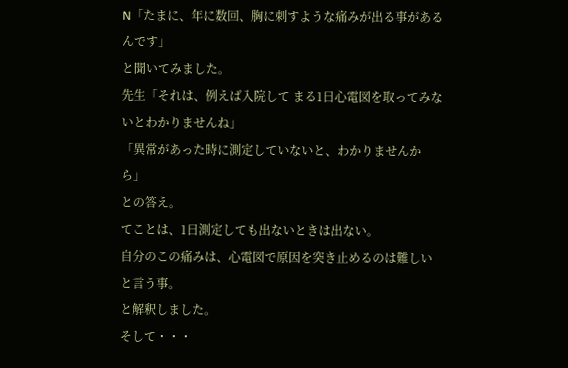N「たまに、年に数回、胸に刺すような痛みが出る事があるんです」
と聞いてみました。
先生「それは、例えば入院して まる1日心電図を取ってみないとわかりませんね」
「異常があった時に測定していないと、わかりませんから」
との答え。
てことは、1日測定しても出ないときは出ない。
自分のこの痛みは、心電図で原因を突き止めるのは難しいと言う事。
と解釈しました。
そして・・・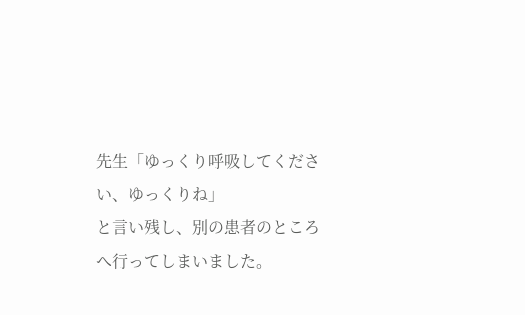先生「ゆっくり呼吸してください、ゆっくりね」
と言い残し、別の患者のところへ行ってしまいました。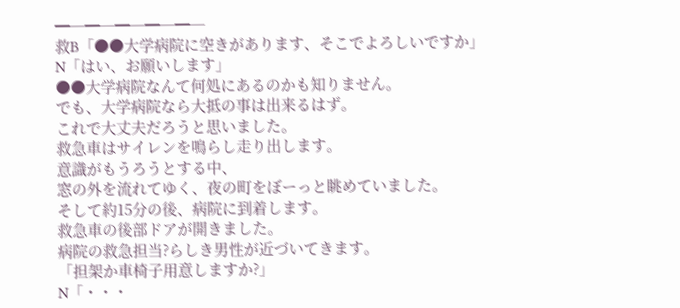━─━─━─━─━─
救B「●●大学病院に空きがあります、そこでよろしいですか」
N「はい、お願いします」
●●大学病院なんて何処にあるのかも知りません。
でも、大学病院なら大抵の事は出来るはず。
これで大丈夫だろうと思いました。
救急車はサイレンを鳴らし走り出します。
意識がもうろうとする中、
窓の外を流れてゆく、夜の町をぼーっと眺めていました。
そして約15分の後、病院に到着します。
救急車の後部ドアが開きました。
病院の救急担当?らしき男性が近づいてきます。
「担架か車椅子用意しますか?」
N「・・・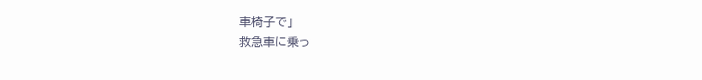車椅子で」
救急車に乗っ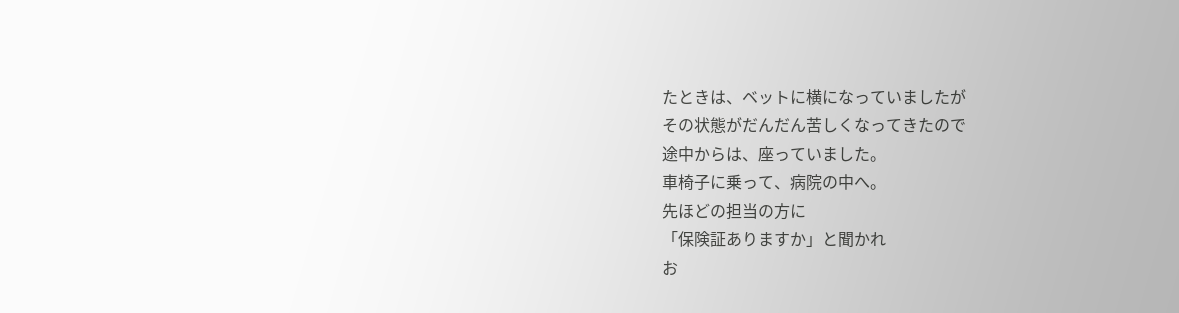たときは、ベットに横になっていましたが
その状態がだんだん苦しくなってきたので
途中からは、座っていました。
車椅子に乗って、病院の中へ。
先ほどの担当の方に
「保険証ありますか」と聞かれ
お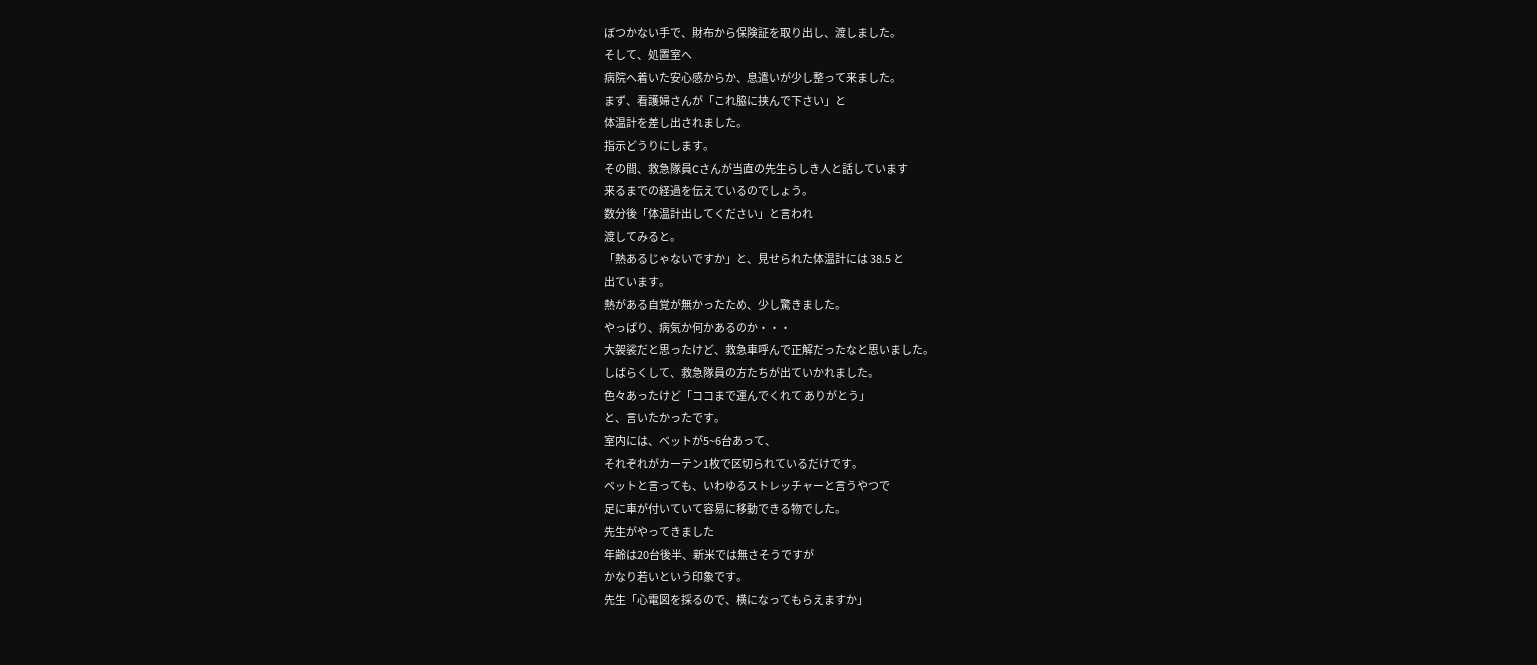ぼつかない手で、財布から保険証を取り出し、渡しました。
そして、処置室へ
病院へ着いた安心感からか、息遣いが少し整って来ました。
まず、看護婦さんが「これ脇に挟んで下さい」と
体温計を差し出されました。
指示どうりにします。
その間、救急隊員Cさんが当直の先生らしき人と話しています
来るまでの経過を伝えているのでしょう。
数分後「体温計出してください」と言われ
渡してみると。
「熱あるじゃないですか」と、見せられた体温計には 38.5 と
出ています。
熱がある自覚が無かったため、少し驚きました。
やっぱり、病気か何かあるのか・・・
大袈裟だと思ったけど、救急車呼んで正解だったなと思いました。
しばらくして、救急隊員の方たちが出ていかれました。
色々あったけど「ココまで運んでくれて ありがとう」
と、言いたかったです。
室内には、ベットが5~6台あって、
それぞれがカーテン1枚で区切られているだけです。
ベットと言っても、いわゆるストレッチャーと言うやつで
足に車が付いていて容易に移動できる物でした。
先生がやってきました
年齢は20台後半、新米では無さそうですが
かなり若いという印象です。
先生「心電図を採るので、横になってもらえますか」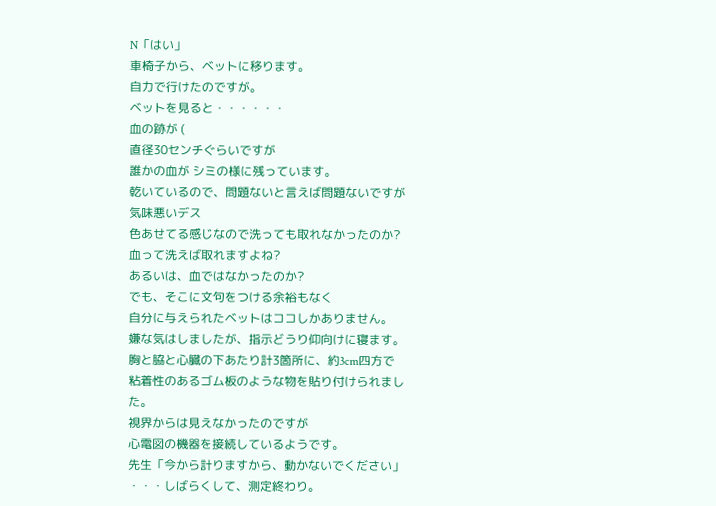N「はい」
車椅子から、ベットに移ります。
自力で行けたのですが。
ベットを見ると・・・・・・
血の跡が (
直径30センチぐらいですが
誰かの血が シミの様に残っています。
乾いているので、問題ないと言えば問題ないですが
気味悪いデス
色あせてる感じなので洗っても取れなかったのか?
血って洗えば取れますよね?
あるいは、血ではなかったのか?
でも、そこに文句をつける余裕もなく
自分に与えられたベットはココしかありません。
嫌な気はしましたが、指示どうり仰向けに寝ます。
胸と脇と心臓の下あたり計3箇所に、約3cm四方で
粘着性のあるゴム板のような物を貼り付けられました。
視界からは見えなかったのですが
心電図の機器を接続しているようです。
先生「今から計りますから、動かないでください」
・・・しばらくして、測定終わり。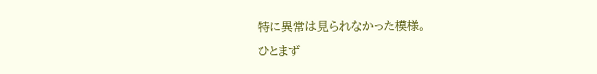特に異常は見られなかった模様。
ひとまず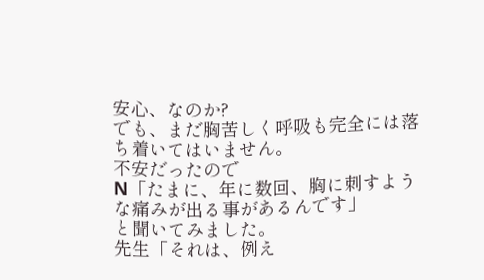安心、なのか?
でも、まだ胸苦しく呼吸も完全には落ち着いてはいません。
不安だったので
N「たまに、年に数回、胸に刺すような痛みが出る事があるんです」
と聞いてみました。
先生「それは、例え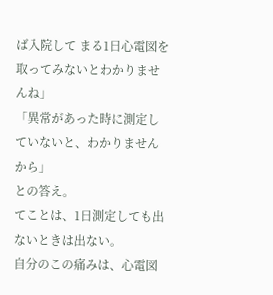ば入院して まる1日心電図を取ってみないとわかりませんね」
「異常があった時に測定していないと、わかりませんから」
との答え。
てことは、1日測定しても出ないときは出ない。
自分のこの痛みは、心電図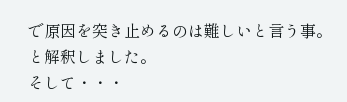で原因を突き止めるのは難しいと言う事。
と解釈しました。
そして・・・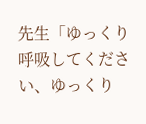先生「ゆっくり呼吸してください、ゆっくり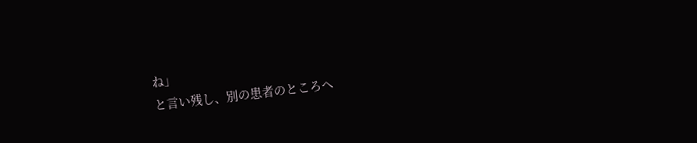ね」
と言い残し、別の患者のところへ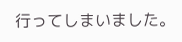行ってしまいました。